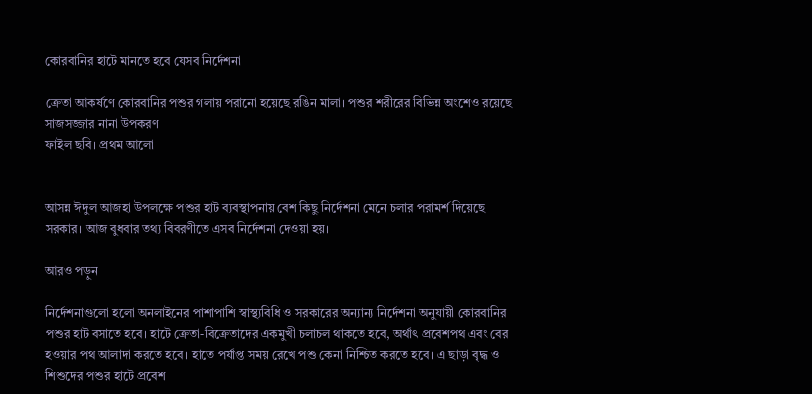কোরবানির হাটে মানতে হবে যেসব নির্দেশনা

ক্রেতা আকর্ষণে কোরবানির পশুর গলায় পরানো হয়েছে রঙিন মালা। পশুর শরীরের বিভিন্ন অংশেও রয়েছে সাজসজ্জার নানা উপকরণ
ফাইল ছবি। প্রথম আলো


আসন্ন ঈদুল আজহা উপলক্ষে পশুর হাট ব্যবস্থাপনায় বেশ কিছু নির্দেশনা মেনে চলার পরামর্শ দিয়েছে সরকার। আজ বুধবার তথ্য বিবরণীতে এসব নির্দেশনা দেওয়া হয়।

আরও পড়ুন

নির্দেশনাগুলো হলো অনলাইনের পাশাপাশি স্বাস্থ্যবিধি ও সরকারের অন্যান্য নির্দেশনা অনুযায়ী কোরবানির পশুর হাট বসাতে হবে। হাটে ক্রেতা-বিক্রেতাদের একমুখী চলাচল থাকতে হবে, অর্থাৎ প্রবেশপথ এবং বের হওয়ার পথ আলাদা করতে হবে। হাতে পর্যাপ্ত সময় রেখে পশু কেনা নিশ্চিত করতে হবে। এ ছাড়া বৃদ্ধ ও শিশুদের পশুর হাটে প্রবেশ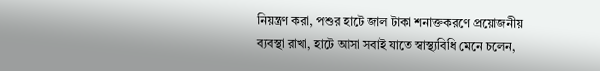নিয়ন্ত্রণ করা, পশুর হাটে জাল টাকা শনাক্তকরণে প্রয়োজনীয় ব্যবস্থা রাখা, হাটে আসা সবাই যাতে স্বাস্থ্যবিধি মেনে চলেন,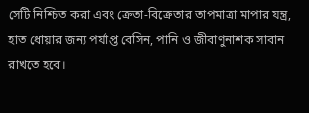সেটি নিশ্চিত করা এবং ক্রেতা-বিক্রেতার তাপমাত্রা মাপার যন্ত্র, হাত ধোয়ার জন্য পর্যাপ্ত বেসিন, পানি ও জীবাণুনাশক সাবান রাখতে হবে।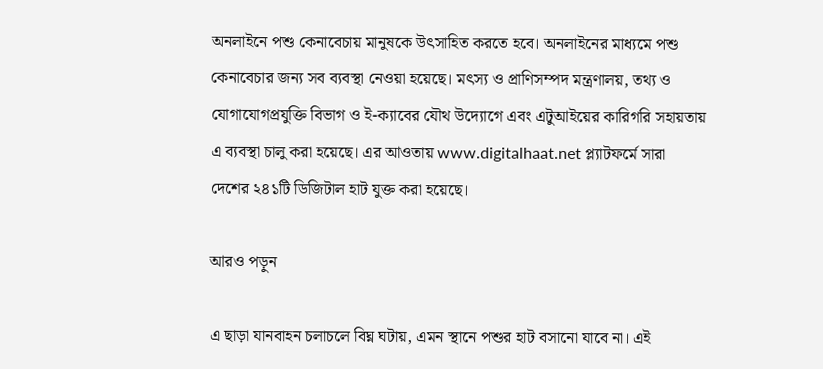অনলাইনে পশু কেনাবেচায় মানুষকে উৎসাহিত করতে হবে। অনলাইনের মাধ্যমে পশু কেনাবেচার জন্য সব ব্যবস্থা নেওয়া হয়েছে। মৎস্য ও প্রাণিসম্পদ মন্ত্রণালয়, তথ্য ও যোগাযোগপ্রযুক্তি বিভাগ ও ই-ক্যাবের যৌথ উদ্যোগে এবং এটুআইয়ের কারিগরি সহায়তায় এ ব্যবস্থা চালু করা হয়েছে। এর আওতায় www.digitalhaat.net প্ল্যাটফর্মে সারা দেশের ২৪১টি ডিজিটাল হাট যুক্ত করা হয়েছে।

আরও পড়ুন

এ ছাড়া যানবাহন চলাচলে বিঘ্ন ঘটায়, এমন স্থানে পশুর হাট বসানো যাবে না। এই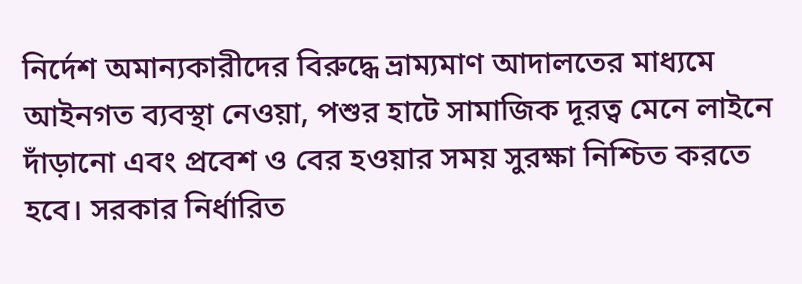নির্দেশ অমান্যকারীদের বিরুদ্ধে ভ্রাম্যমাণ আদালতের মাধ্যমে আইনগত ব্যবস্থা নেওয়া, পশুর হাটে সামাজিক দূরত্ব মেনে লাইনে দাঁড়ানো এবং প্রবেশ ও বের হওয়ার সময় সুরক্ষা নিশ্চিত করতে হবে। সরকার নির্ধারিত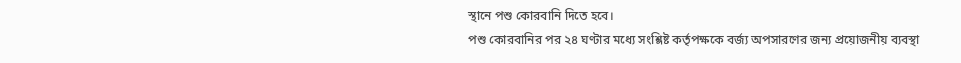স্থানে পশু কোরবানি দিতে হবে।
পশু কোরবানির পর ২৪ ঘণ্টার মধ্যে সংশ্লিষ্ট কর্তৃপক্ষকে বর্জ্য অপসারণের জন্য প্রয়োজনীয় ব্যবস্থা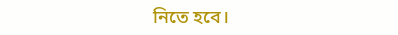নিতে হবে।